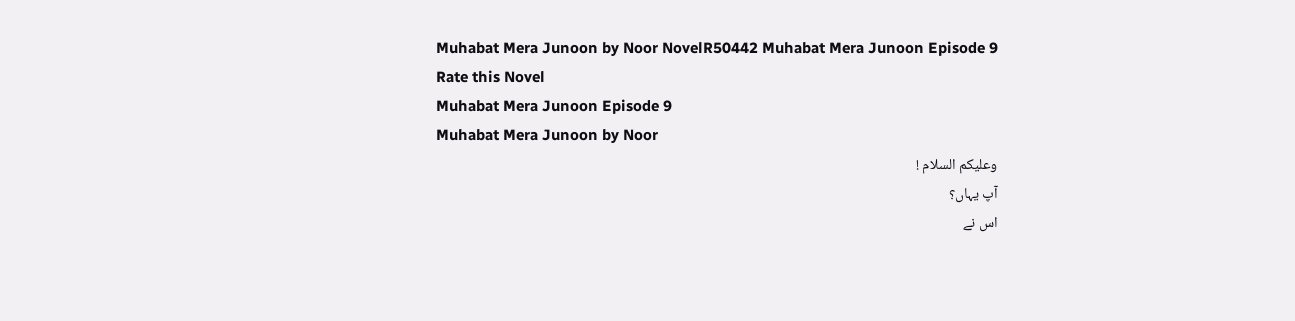Muhabat Mera Junoon by Noor NovelR50442 Muhabat Mera Junoon Episode 9
Rate this Novel
Muhabat Mera Junoon Episode 9
Muhabat Mera Junoon by Noor
وعلیکم السلام !
آپ یہاں؟
اس نے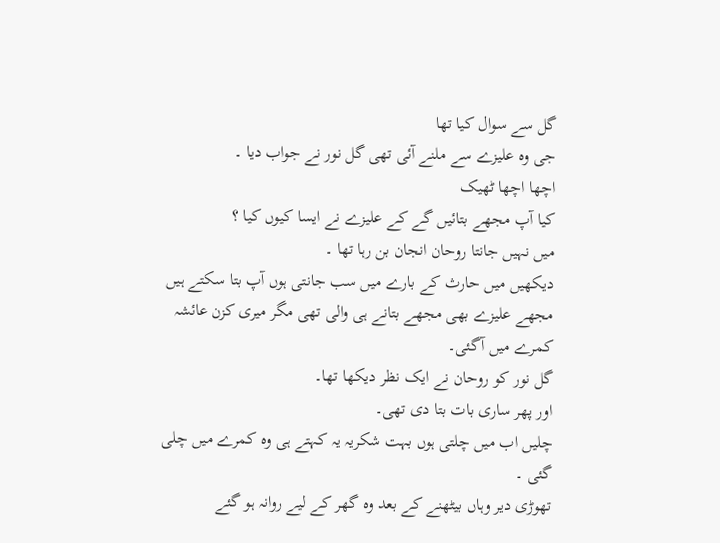گل سے سوال کیا تھا
جی وہ علیزے سے ملنے آئی تھی گل نور نے جواب دیا ۔
اچھا اچھا ٹھیک
کیا آپ مجھے بتائیں گے کے علیزے نے ایسا کیوں کیا ؟
میں نہیں جانتا روحان انجان بن رہا تھا ۔
دیکھیں میں حارث کے بارے میں سب جانتی ہوں آپ بتا سکتے ہیں مجھے علیزے بھی مجھے بتانے ہی والی تھی مگر میری کزن عائشہ کمرے میں آگئی۔
گل نور کو روحان نے ایک نظر دیکھا تھا۔
اور پھر ساری بات بتا دی تھی۔
چلیں اب میں چلتی ہوں بہت شکریہ یہ کہتے ہی وہ کمرے میں چلی گئی ۔
تھوڑی دیر وہاں بیٹھنے کے بعد وہ گھر کے لیے روانہ ہو گئے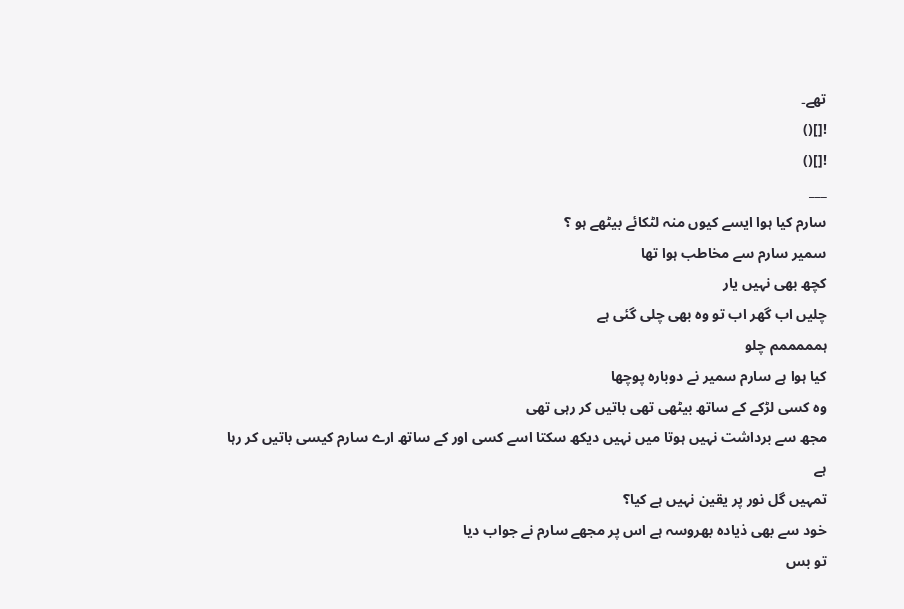تھے۔
![]()
![]()
___
سارم کیا ہوا ایسے کیوں منہ لٹکائے بیٹھے ہو ؟
سمیر سارم سے مخاطب ہوا تھا
کچھ بھی نہیں یار
چلیں اب گھر اب تو وہ بھی چلی گئی ہے
ہمممممم چلو
کیا ہوا ہے سارم سمیر نے دوبارہ پوچھا
وہ کسی لڑکے کے ساتھ بیٹھی تھی باتیں کر رہی تھی
مجھ سے برداشت نہیں ہوتا میں نہیں دیکھ سکتا اسے کسی اور کے ساتھ ارے سارم کیسی باتیں کر رہا ہے
تمہیں گل نور پر یقین نہیں ہے کیا؟
خود سے بھی ذیادہ بھروسہ ہے اس پر مجھے سارم نے جواب دیا
تو بس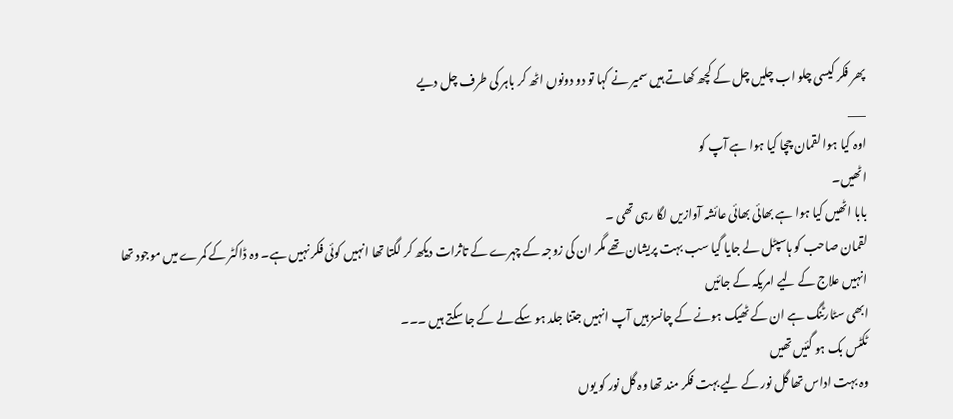پھر فکر کیسی چلو اب چلیں چل کے کچھ کھاتے ہیں سمیر نے کہا تو دو دونوں اٹھ کر باہر کی طرف چل دیے
___
اوہ کیا ہوا لقمان چچا کیا ہوا ہے آپ کو
اٹھیں۔
بابا اٹھیں کیا ہوا ہے بھائی بھائی عائشہ آوازیں لگا رہی تھی ۔
لقمان صاحب کو ہاسپٹل لے جایا گیا سب بہت پریشان تھے مگر ان کی زوجہ کے چہرے کے تاثرات دیکھ کر لگتا تھا انہیں کوئی فکر نہیں ہے۔ وہ ڈاکٹر کے کمرے میں موجود تھا
انہیں علاج کے لیے امریکہ کے جائیں
ابھی سٹارٹنگ ہے ان کے ٹھیک ہونے کے چانسز ہیں آپ انہیں جتنا جلد ہو سکے لے کے جا سکتے ہیں ۔۔۔
ٹکٹس بک ہو گئیں تھیں
وہ بہت اداس تھا گل نور کے لیے بہت فکر مند تھا وہ گل نور کو یوں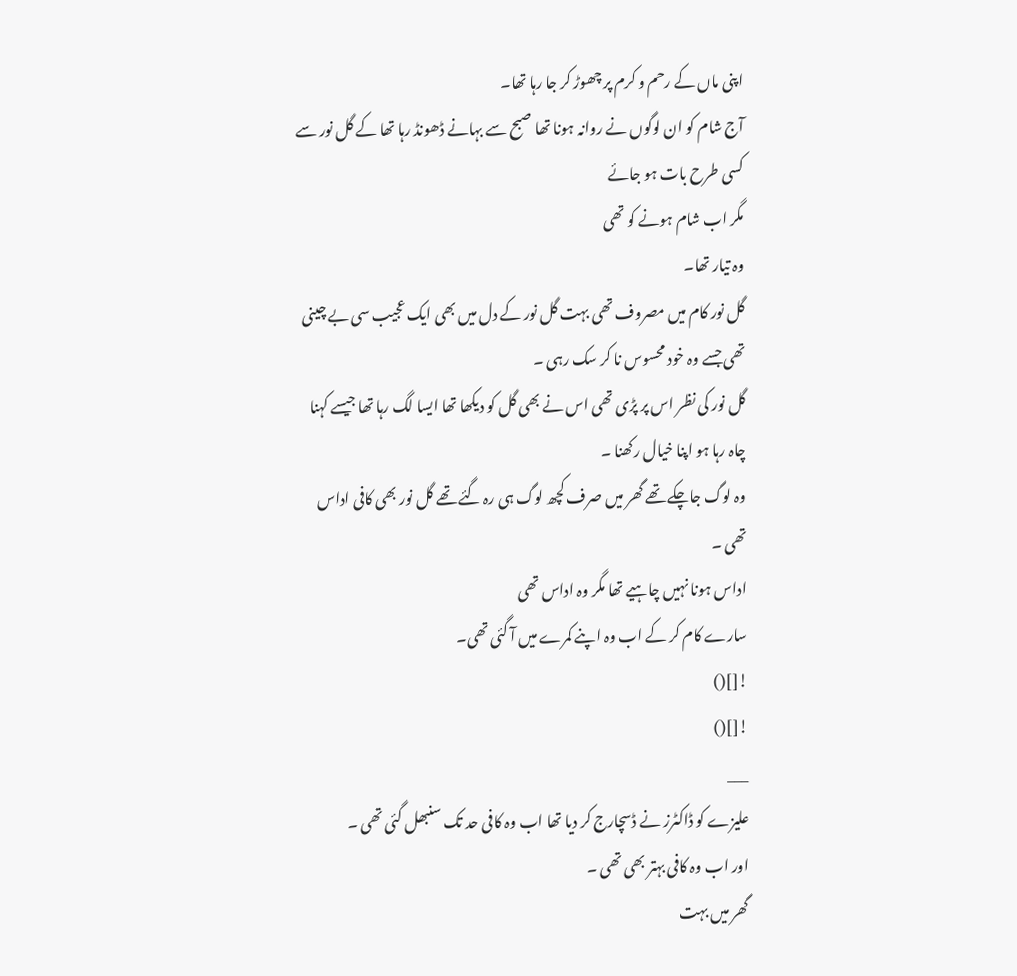اپنی ماں کے رحم و کرم پر چھوڑ کر جا رہا تھا۔
آج شام کو ان لوگوں نے روانہ ہونا تھا صبح سے بہانے ڈھونڈ رہا تھا کے گل نور سے کسی طرح بات ہو جائے
مگر اب شام ہونے کو تھی
وہ تیار تھا۔
گل نور کام میں مصروف تھی بہت گل نور کے دل میں بھی ایک عجیب سی بے چینی تھی جسے وہ خود محسوس نا کر سک رہی ۔
گل نور کی نظر اس پر پڑی تھی اس نے بھی گل کو دیکھا تھا ایسا لگ رہا تھا جیسے کہنا چاہ رہا ہو اپنا خیال رکھنا ۔
وہ لوگ جاچکے تھے گھر میں صرف کچھ لوگ ہی رہ گئے تھے گل نور بھی کافی اداس تھی ۔
اداس ہونا نہیں چاہیے تھا مگر وہ اداس تھی
سارے کام کر کے اب وہ اپنے کمرے میں آ گئی تھی۔
![]()
![]()
___
علیزے کو ڈاکٹرز نے ڈسچارج کر دیا تھا اب وہ کافی حد تک سنبھل گئی تھی ۔
اور اب وہ کافی بہتر بھی تھی ۔
گھر میں بہت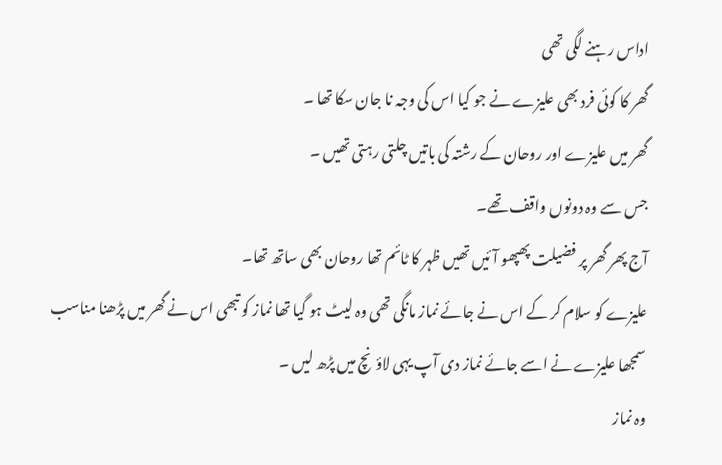اداس رہنے لگی تھی
گھر کا کوئی فرد بھی علیزے نے جو کیا اس کی وجہ نا جان سکا تھا ۔
گھر میں علیزے اور روحان کے رشتہ کی باتیں چلتی رہتی تھیں ۔
جس سے وہ دونوں واقف تھے۔
آج پھر گھر پر فضیلت پھپھو آئیں تھیں ظہر کا ٹائم تھا روحان بھی ساتھ تھا۔
علیزے کو سلام کر کے اس نے جائے نماز مانگی تھی وہ لیٹ ہو گیا تھا نماز کو تبھی اس نے گھر میں پڑھنا مناسب سمجھا علیزے نے اسے جائے نماز دی آپ یہی لاؤنچ میں پڑھ لیں ۔
وہ نماز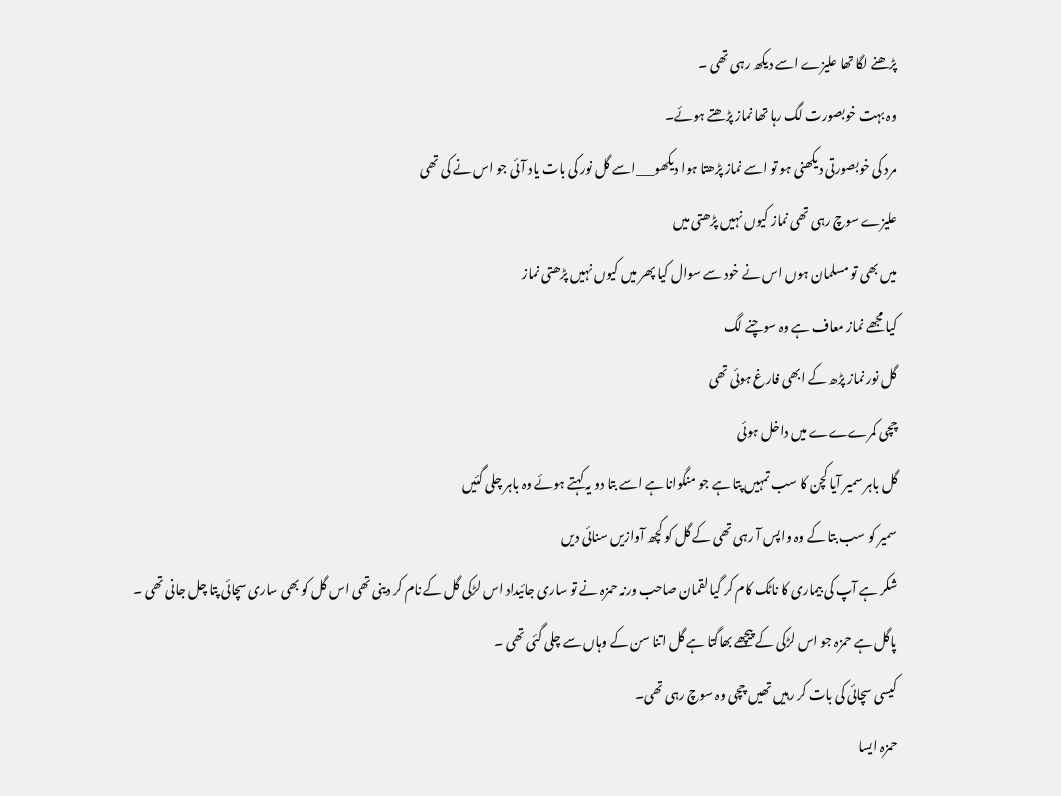پڑھنے لگا تھا علیزے اسے دیکھ رہی تھی ۔
وہ بہت خوبصورت لگ رہا تھا نماز پڑھتے ہوئے۔
مرد کی خوبصورتی دیکھنی ہو تو اسے نماز پڑھتا ہوا دیکھو___اسے گل نور کی بات یاد آئی جو اس نے کی تھی
علیزے سوچ رہی تھی نماز کیوں نہیں پڑھتی میں
میں بھی تو مسلمان ہوں اس نے خود سے سوال کیا پھر میں کیوں نہیں پڑھتی نماز
کیا مجھے نماز معاف ہے وہ سوچنے لگ
گل نور نماز پڑھ کے ابھی فارغ ہوئی تھی
چچی کمرےےے میں داخل ہوئی
گل باہر سمیر آیا کچن کا سب تمہیں پتا ہے جو منگوانا ہے اسے بتا دو یہ کہتے ہوئے وہ باہر چلی گئیں
سمیر کو سب بتا کے وہ واپس آ رہی تھی کے گل کو کچھ آوازیں سنائی دیں
شکر ہے آپ کی بیماری کا ناٹک کام کر گیا لقمان صاحب ورنہ حمزہ نے تو ساری جائیداد اس لڑکی گل کے نام کر دینی تھی اس گل کو بھی ساری سچائی پتا چل جانی تھی ۔
پاگل ہے حمزہ جو اس لڑکی کے پیچھے بھاگتا ہے گل اتنا سن کے وہاں سے چلی گئی تھی ۔
کیسی سچائی کی بات کر رہیں تھیں چچی وہ سوچ رہی تھی۔
حمزہ ایسا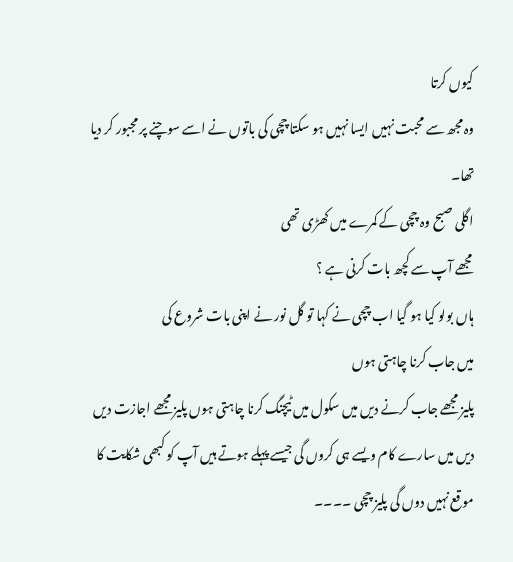کیوں کرتا
وہ مجھ سے محبت نہیں ایسا نہیں ہو سکتا چچی کی باتوں نے اسے سوچنے پر مجبور کر دیا تھا۔
اگلی صبح وہ چچی کے کمرے میں کھڑی تھی
مجھے آپ سے کچھ بات کرنی ہے ؟
ہاں بولو کیا ہو گیا اب چچی نے کہا تو گل نور نے اپنی بات شروع کی
میں جاب کرنا چاہتی ہوں
پلیز مجھے جاب کرنے دیں میں سکول میں ٹیچنگ کرنا چاہتی ہوں پلیز مجھے اجازت دیں دیں میں سارے کام ویسے ہی کروں گی جیسے پہلے ہوتے ہیں آپ کو کبھی شکایت کا موقع نہیں دوں گی پلیز چچی ۔۔۔۔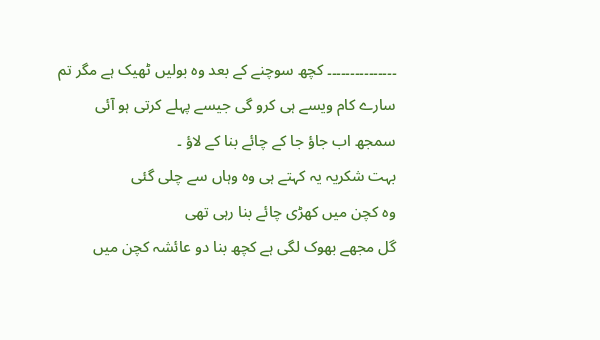۔۔۔۔۔۔۔۔۔۔۔۔۔۔۔ کچھ سوچنے کے بعد وہ بولیں ٹھیک ہے مگر تم سارے کام ویسے ہی کرو گی جیسے پہلے کرتی ہو آئی سمجھ اب جاؤ جا کے چائے بنا کے لاؤ ۔
بہت شکریہ یہ کہتے ہی وہ وہاں سے چلی گئی
وہ کچن میں کھڑی چائے بنا رہی تھی
گل مجھے بھوک لگی ہے کچھ بنا دو عائشہ کچن میں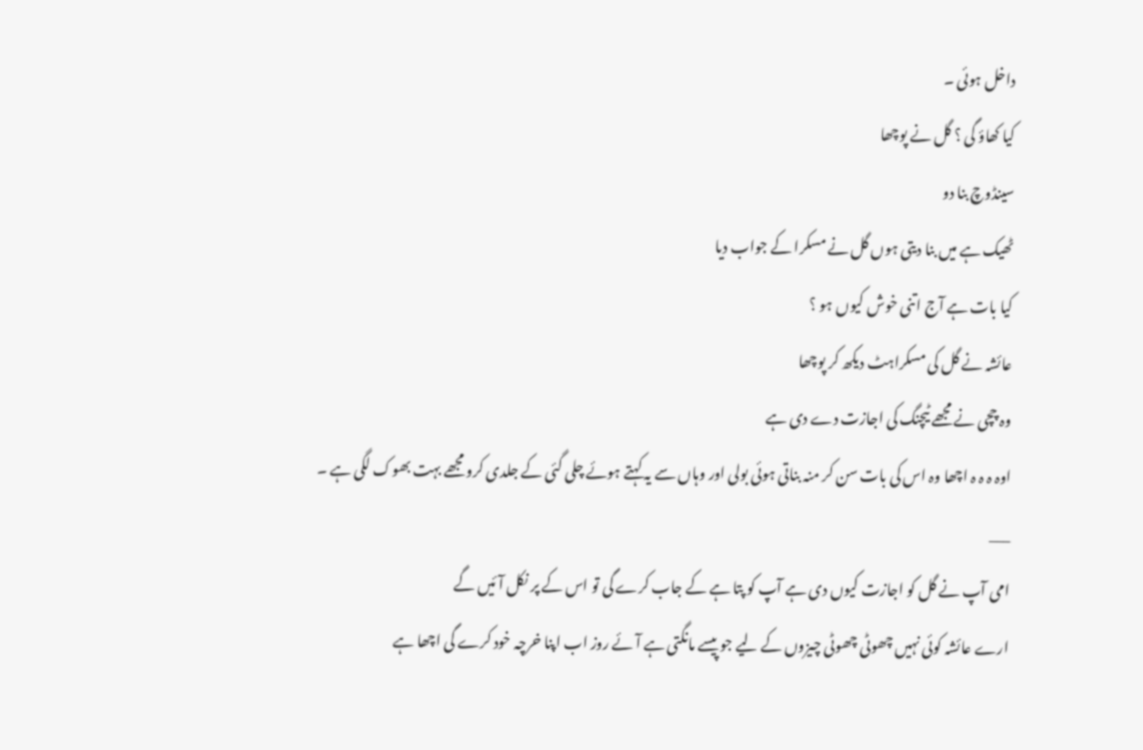داخل ہوئی ۔
کیا کھاؤ گی ؟ گل نے پوچھا
سینڈوچ بنا دو
ٹھیک ہے میں بنا دیتی ہوں گل نے مسکرا کے جواب دیا
کیا بات ہے آج اتنی خوش کیوں ہو ؟
عائشہ نے گل کی مسکراہٹ دیکھ کر پوچھا
وہ چچی نے مجھے ٹیچنگ کی اجازت دے دی ہے
اوہ ہ ہ ہ اچھا وہ اس کی بات سن کر منہ بناتی ہوئی بولی اور وہاں سے یہ کہتے ہوئے چلی گئی کے جلدی کرو مجھے بہت بھوک لگی ہے ۔
___
امی آپ نے گل کو اجازت کیوں دی ہے آپ کو پتا ہے کے جاب کرے گی تو اس کے پر نکل آئیں گے
ارے عائشہ کوئی نہیں چھوٹی چھوٹی چیزوں کے لیے جو پیسے مانگتی ہے آئے روز اب اپنا خرچہ خود کرے گی اچھا ہے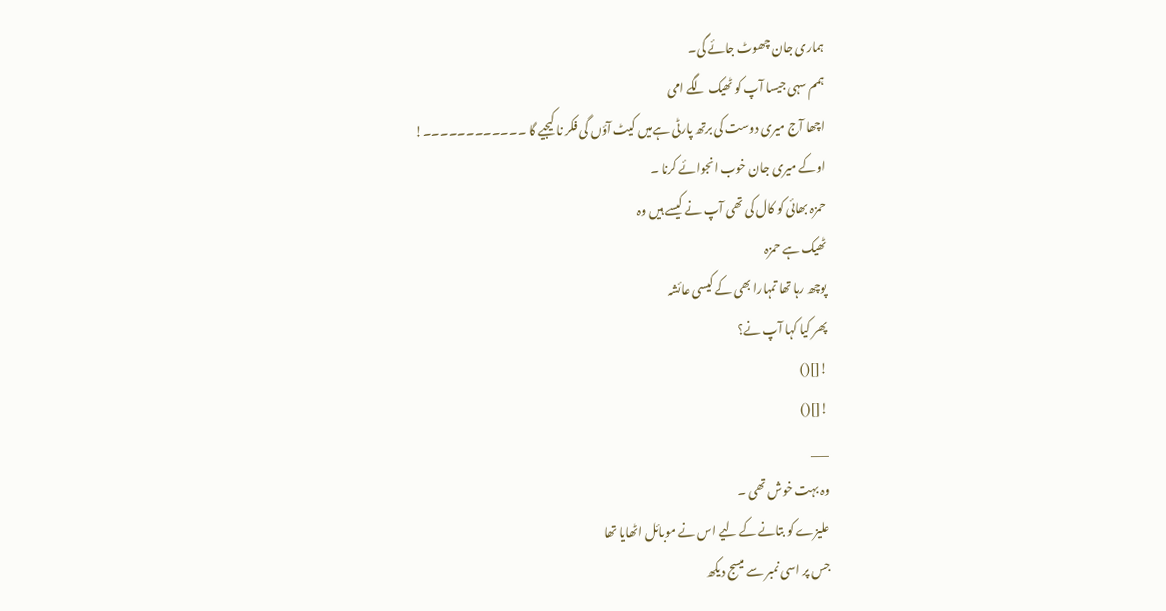ہماری جان چھوٹ جائے گی۔
ہمم سہی جیسا آپ کو ٹھیک لگے امی
اچھا آج میری دوست کی برتھ پارٹی ہےمیں کیٹ آؤں گی فکر نا کیجیے گا ۔۔۔۔۔۔۔۔۔۔۔۔!
اوکے میری جان خوب انجوائے کرنا ۔
حمزہ بھائی کو کال کی تھی آپ نے کیسے ہیں وہ
ٹھیک ہے حمزہ
پوچھ رہا تھا تمہارا بھی کے کیسی عائشہ
پھر کیا کہا آپ نے؟
![]()
![]()
___
وہ بہت خوش تھی ۔
علیزے کو بتانے کے لیے اس نے موبائل اٹھایا تھا
جس پر اسی نمبر سے میسج دیکھ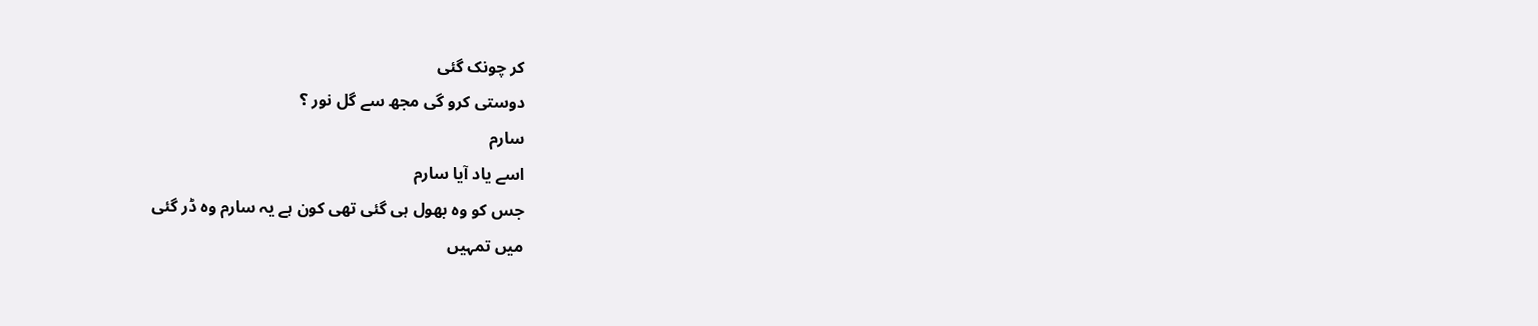کر چونک گئی
دوستی کرو گی مجھ سے گل نور ؟
سارم
اسے یاد آیا سارم
جس کو وہ بھول ہی گئی تھی کون ہے یہ سارم وہ ڈر گئی
میں تمہیں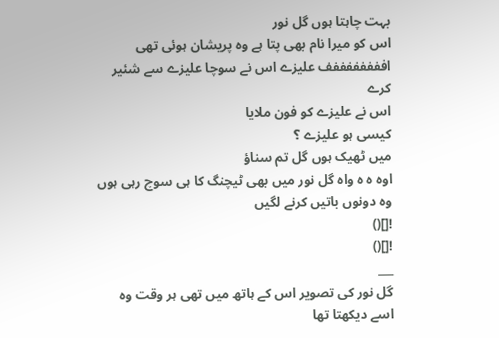بہت چاہتا ہوں گل نور
اس کو میرا نام بھی پتا ہے وہ پریشان ہوئی تھی
اففففففففف علیزے اس نے سوچا علیزے سے شئیر کرے
اس نے علیزے کو فون ملایا
کیسی ہو علیزے ؟
میں ٹھیک ہوں گل تم سناؤ
اوہ ہ ہ واہ گل نور میں بھی ٹیچنگ کا ہی سوچ رہی ہوں
وہ دونوں باتیں کرنے لگیں
![]()
![]()
___
گل نور کی تصویر اس کے ہاتھ میں تھی ہر وقت وہ اسے دیکھتا تھا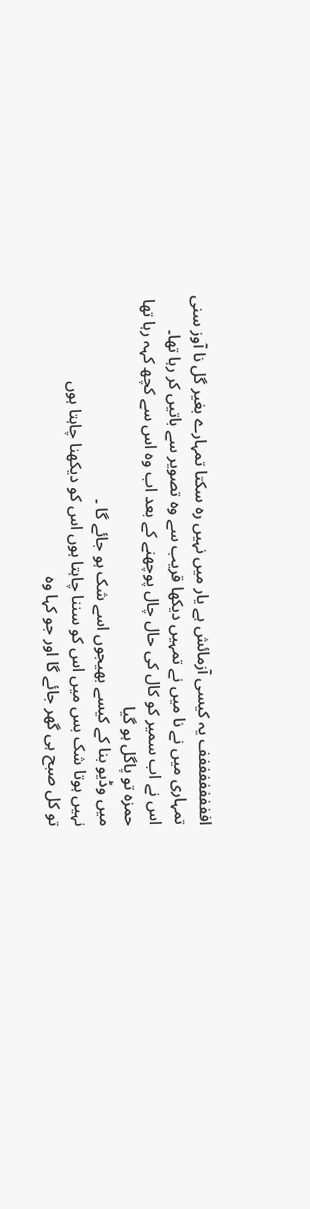اففففففففف یہ کیسی آزمائش ہے یار میں نہیں رہ سکتا تمہارے بغیر گل نا آوز سنی تمہاری میں نے نا میں نے تمہیں دیکھا قریب سے وہ تصویر سے باتیں کر رہا تھا۔
اس نے اب سمیر کو کال کی حال چال پوچھنے کے بعد اب وہ اس سے کچھ کہہ رہا تھا
حمزہ تو پاگل ہو گیا
میں وڈیو بنا کے کیسے بھیجوں اسے شک ہو جائے گا ۔
نہیں ہوتا شک بس میں اس کو سننا چاہتا ہوں اس کو دیکھنا چاہتا ہوں
تو کل صبح ہی گھر جائے گا اور جو کہا وہ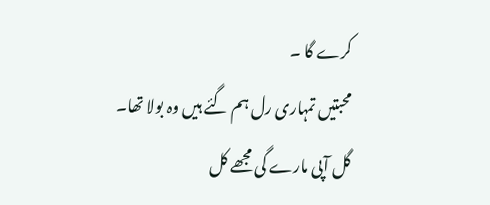کرے گا ۔
محبتیں تمہاری رل ہم گئے ہیں وہ بولا تھا۔
گل آپی مارے گی مجھے کل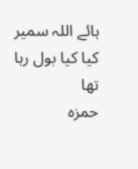ہائے اللہ سمیر کیا کیا بول رہا تھا
حمزہ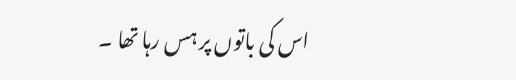اس کی باتوں پر ہس رہا تھا ۔